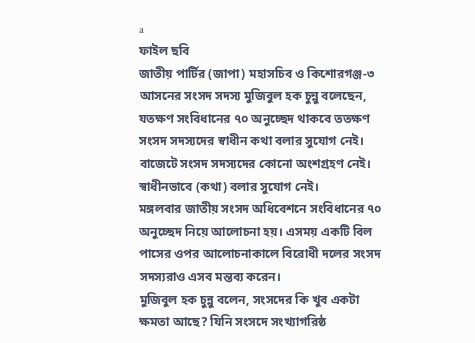a
ফাইল ছবি
জাতীয় পার্টির (জাপা) মহাসচিব ও কিশোরগঞ্জ-৩ আসনের সংসদ সদস্য মুজিবুল হক চুন্নু বলেছেন, যতক্ষণ সংবিধানের ৭০ অনুচ্ছেদ থাকবে ততক্ষণ সংসদ সদস্যদের স্বাধীন কথা বলার সুযোগ নেই। বাজেটে সংসদ সদস্যদের কোনো অংশগ্রহণ নেই। স্বাধীনভাবে (কথা) বলার সুযোগ নেই।
মঙ্গলবার জাতীয় সংসদ অধিবেশনে সংবিধানের ৭০ অনুচ্ছেদ নিয়ে আলোচনা হয়। এসময় একটি বিল পাসের ওপর আলোচনাকালে বিরোধী দলের সংসদ সদস্যরাও এসব মন্তব্য করেন।
মুজিবুল হক চুন্নু বলেন, সংসদের কি খুব একটা ক্ষমতা আছে? যিনি সংসদে সংখ্যাগরিষ্ঠ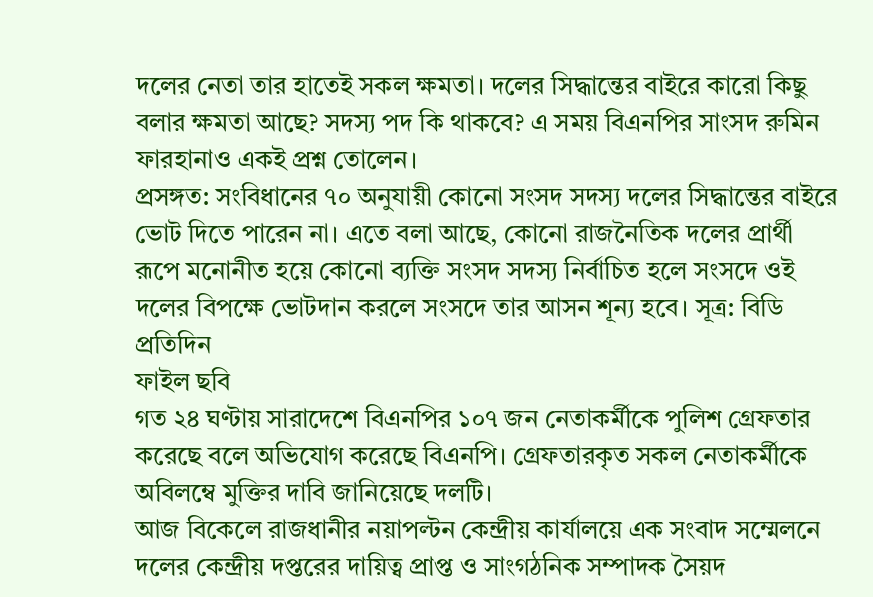দলের নেতা তার হাতেই সকল ক্ষমতা। দলের সিদ্ধান্তের বাইরে কারো কিছু বলার ক্ষমতা আছে? সদস্য পদ কি থাকবে? এ সময় বিএনপির সাংসদ রুমিন ফারহানাও একই প্রশ্ন তোলেন।
প্রসঙ্গত: সংবিধানের ৭০ অনুযায়ী কোনো সংসদ সদস্য দলের সিদ্ধান্তের বাইরে ভোট দিতে পারেন না। এতে বলা আছে, কোনো রাজনৈতিক দলের প্রার্থী রূপে মনোনীত হয়ে কোনো ব্যক্তি সংসদ সদস্য নির্বাচিত হলে সংসদে ওই দলের বিপক্ষে ভোটদান করলে সংসদে তার আসন শূন্য হবে। সূত্র: বিডি প্রতিদিন
ফাইল ছবি
গত ২৪ ঘণ্টায় সারাদেশে বিএনপির ১০৭ জন নেতাকর্মীকে পুলিশ গ্রেফতার করেছে বলে অভিযোগ করেছে বিএনপি। গ্রেফতারকৃত সকল নেতাকর্মীকে অবিলম্বে মুক্তির দাবি জানিয়েছে দলটি।
আজ বিকেলে রাজধানীর নয়াপল্টন কেন্দ্রীয় কার্যালয়ে এক সংবাদ সম্মেলনে দলের কেন্দ্রীয় দপ্তরের দায়িত্ব প্রাপ্ত ও সাংগঠনিক সম্পাদক সৈয়দ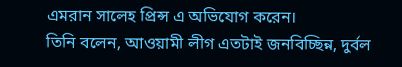এমরান সালেহ প্রিন্স এ অভিযোগ করেন।
তিনি বলেন, আওয়ামী লীগ এতটাই জনবিচ্ছিন্ন, দুর্বল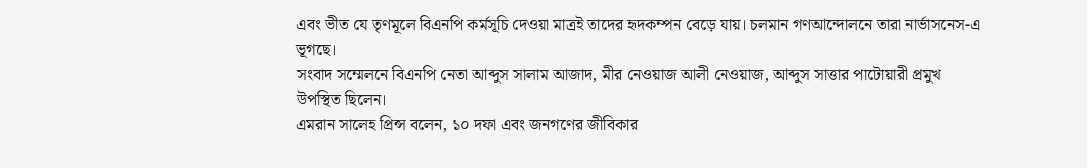এবং ভীত যে তৃণমূলে বিএনপি কর্মসূচি দেওয়া মাত্রই তাদের হৃদকম্পন বেড়ে যায়। চলমান গণআন্দোলনে তারা নার্ভাসনেস-এ ভূগছে।
সংবাদ সম্মেলনে বিএনপি নেতা আব্দুস সালাম আজাদ, মীর নেওয়াজ আলী নেওয়াজ, আব্দুস সাত্তার পাটোয়ারী প্রমুখ উপস্থিত ছিলেন।
এমরান সালেহ প্রিন্স বলেন, ১০ দফা এবং জনগণের জীবিকার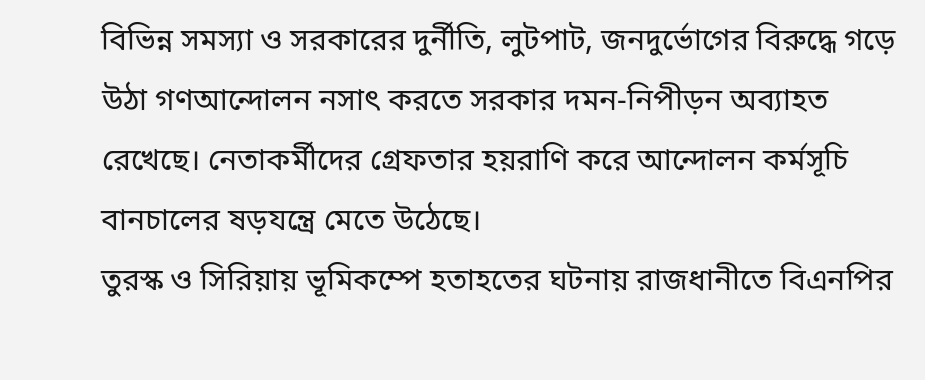বিভিন্ন সমস্যা ও সরকারের দুর্নীতি, লুটপাট, জনদুর্ভোগের বিরুদ্ধে গড়ে উঠা গণআন্দোলন নসাৎ করতে সরকার দমন-নিপীড়ন অব্যাহত রেখেছে। নেতাকর্মীদের গ্রেফতার হয়রাণি করে আন্দোলন কর্মসূচি বানচালের ষড়যন্ত্রে মেতে উঠেছে।
তুরস্ক ও সিরিয়ায় ভূমিকম্পে হতাহতের ঘটনায় রাজধানীতে বিএনপির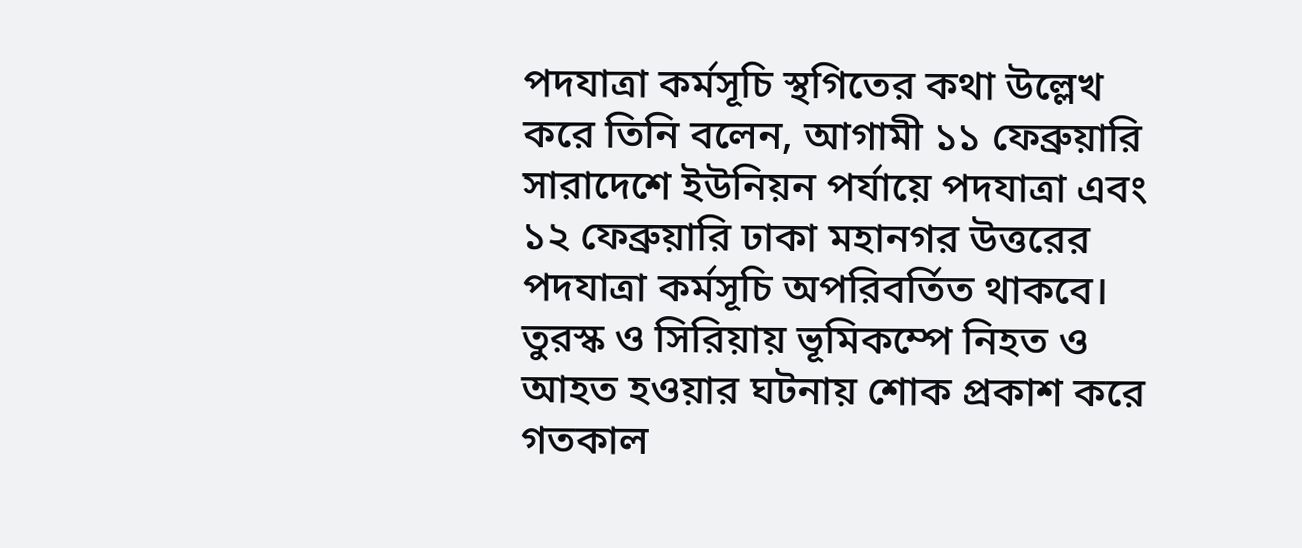পদযাত্রা কর্মসূচি স্থগিতের কথা উল্লেখ করে তিনি বলেন, আগামী ১১ ফেব্রুয়ারি সারাদেশে ইউনিয়ন পর্যায়ে পদযাত্রা এবং ১২ ফেব্রুয়ারি ঢাকা মহানগর উত্তরের পদযাত্রা কর্মসূচি অপরিবর্তিত থাকবে। তুরস্ক ও সিরিয়ায় ভূমিকম্পে নিহত ও আহত হওয়ার ঘটনায় শোক প্রকাশ করে গতকাল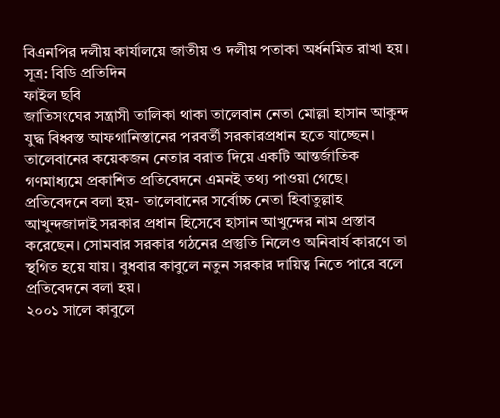বিএনপির দলীয় কার্যালয়ে জাতীয় ও দলীয় পতাকা অর্ধনমিত রাখা হয়। সূত্র: বিডি প্রতিদিন
ফাইল ছবি
জাতিসংঘের সন্ত্রাসী তালিকা থাকা তালেবান নেতা মোল্লা হাসান আকুন্দ যুদ্ধ বিধ্বস্ত আফগানিস্তানের পরবর্তী সরকারপ্রধান হতে যাচ্ছেন। তালেবানের কয়েকজন নেতার বরাত দিয়ে একটি আন্তর্জাতিক গণমাধ্যমে প্রকাশিত প্রতিবেদনে এমনই তথ্য পাওয়া গেছে।
প্রতিবেদনে বলা হয়- তালেবানের সর্বোচ্চ নেতা হিবাতুল্লাহ আখুন্দজাদাই সরকার প্রধান হিসেবে হাসান আখুন্দের নাম প্রস্তাব করেছেন। সোমবার সরকার গঠনের প্রস্তুতি নিলেও অনিবার্য কারণে তা স্থগিত হয়ে যায়। বুধবার কাবুলে নতুন সরকার দায়িত্ব নিতে পারে বলে প্রতিবেদনে বলা হয়।
২০০১ সালে কাবুলে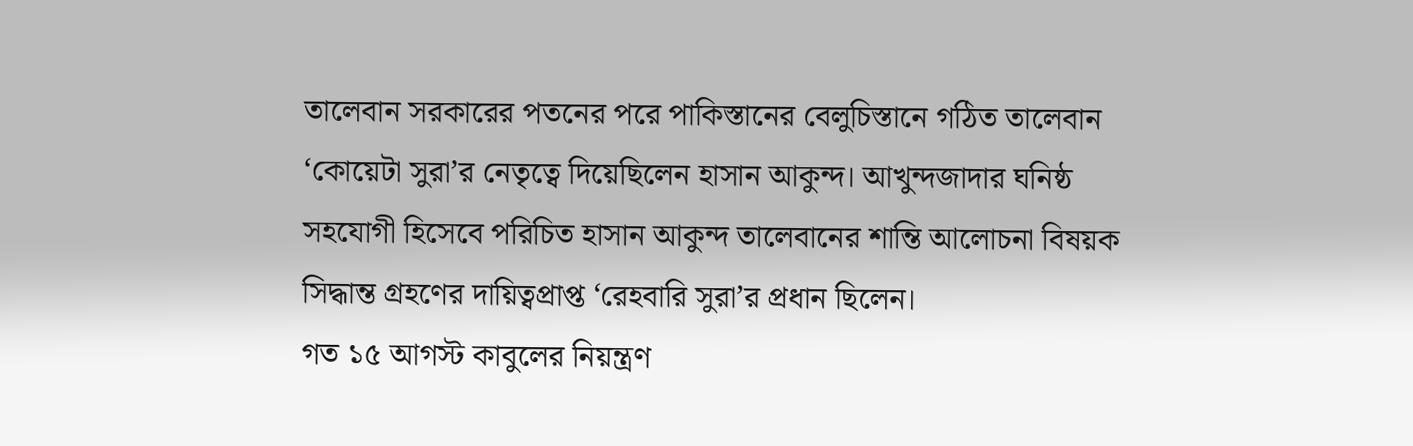তালেবান সরকারের পতনের পরে পাকিস্তানের বেলুচিস্তানে গঠিত তালেবান ‘কোয়েটা সুরা’র নেতৃত্বে দিয়েছিলেন হাসান আকুন্দ। আখুন্দজাদার ঘনিষ্ঠ সহযোগী হিসেবে পরিচিত হাসান আকুন্দ তালেবানের শান্তি আলোচনা বিষয়ক সিদ্ধান্ত গ্রহণের দায়িত্বপ্রাপ্ত ‘রেহবারি সুরা’র প্রধান ছিলেন।
গত ১৫ আগস্ট কাবুলের নিয়ন্ত্রণ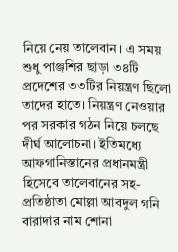নিয়ে নেয় তালেবান। এ সময় শুধু পাঞ্জশির ছাড়া ৩৪টি প্রদেশের ৩৩টির নিয়ন্ত্রণ ছিলো তাদের হাতে। নিয়ন্ত্রণ নেওয়ার পর সরকার গঠন নিয়ে চলছে দীর্ঘ আলোচনা। ইতিমধ্যে আফগানিস্তানের প্রধানমন্ত্রী হিসেবে তালেবানের সহ-প্রতিষ্ঠাতা মোল্লা আবদুল গনি বারাদার নাম শোনা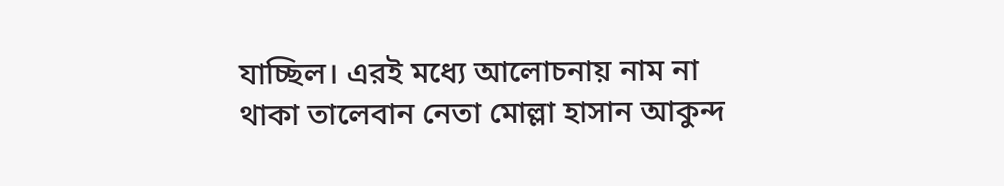যাচ্ছিল। এরই মধ্যে আলোচনায় নাম না থাকা তালেবান নেতা মোল্লা হাসান আকুন্দ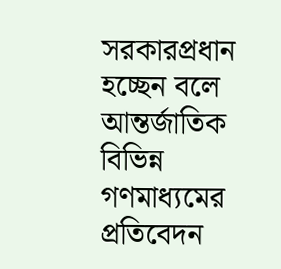সরকারপ্রধান হচ্ছেন বলে আন্তর্জাতিক বিভিন্ন গণমাধ্যমের প্রতিবেদন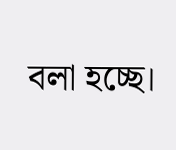বলা হচ্ছে।